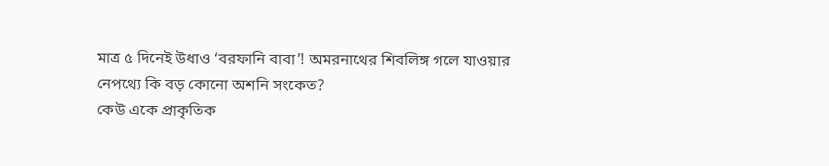মাত্র ৫ দিনেই উধাও ‘বরফানি বাবা’! অমরনাথের শিবলিঙ্গ গলে যাওয়ার নেপথ্যে কি বড় কোনো অশনি সংকেত?
কেউ একে প্রাকৃতিক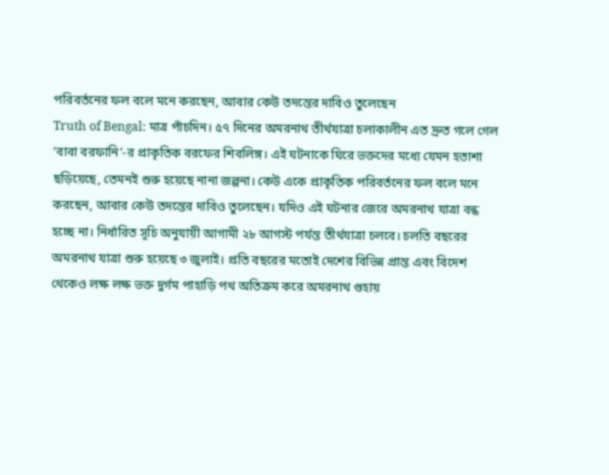পরিবর্তনের ফল বলে মনে করছেন, আবার কেউ তদন্তের দাবিও তুলেছেন
Truth of Bengal: মাত্র পাঁচদিন। ৫৭ দিনের অমরনাথ তীর্থযাত্রা চলাকালীন এত দ্রুত গলে গেল ‘বাবা বরফানি’-র প্রাকৃতিক বরফের শিবলিঙ্গ। এই ঘটনাকে ঘিরে ভক্তদের মধ্যে যেমন হতাশা ছড়িয়েছে, তেমনই শুরু হয়েছে নানা জল্পনা। কেউ একে প্রাকৃতিক পরিবর্তনের ফল বলে মনে করছেন, আবার কেউ তদন্তের দাবিও তুলেছেন। যদিও এই ঘটনার জেরে অমরনাথ যাত্রা বন্ধ হচ্ছে না। নির্ধারিত সূচি অনুযায়ী আগামী ২৮ আগস্ট পর্যন্ত তীর্থযাত্রা চলবে। চলতি বছরের অমরনাথ যাত্রা শুরু হয়েছে ৩ জুলাই। প্রতি বছরের মতোই দেশের বিভিন্ন প্রান্ত এবং বিদেশ থেকেও লক্ষ লক্ষ ভক্ত দুর্গম পাহাড়ি পথ অতিক্রম করে অমরনাথ গুহায়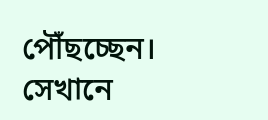পৌঁছচ্ছেন। সেখানে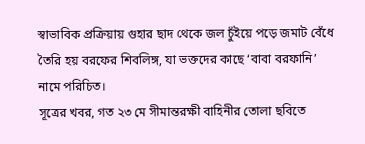স্বাভাবিক প্রক্রিয়ায় গুহার ছাদ থেকে জল চুঁইয়ে পড়ে জমাট বেঁধে তৈরি হয় বরফের শিবলিঙ্গ, যা ভক্তদের কাছে ‘বাবা বরফানি’ নামে পরিচিত।
সূত্রের খবর, গত ২৩ মে সীমান্তরক্ষী বাহিনীর তোলা ছবিতে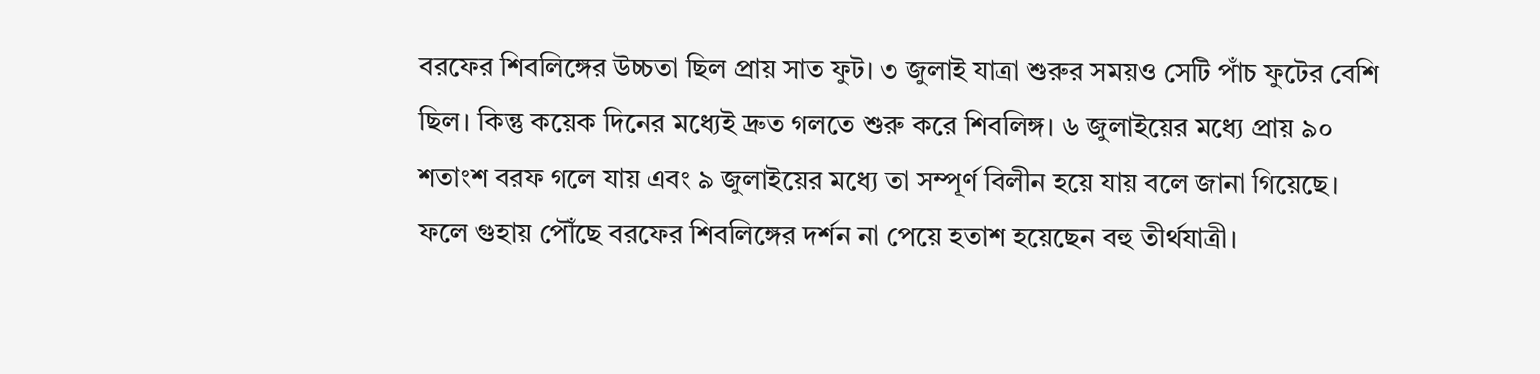বরফের শিবলিঙ্গের উচ্চতা ছিল প্রায় সাত ফুট। ৩ জুলাই যাত্রা শুরুর সময়ও সেটি পাঁচ ফুটের বেশি ছিল। কিন্তু কয়েক দিনের মধ্যেই দ্রুত গলতে শুরু করে শিবলিঙ্গ। ৬ জুলাইয়ের মধ্যে প্রায় ৯০ শতাংশ বরফ গলে যায় এবং ৯ জুলাইয়ের মধ্যে তা সম্পূর্ণ বিলীন হয়ে যায় বলে জানা গিয়েছে। ফলে গুহায় পৌঁছে বরফের শিবলিঙ্গের দর্শন না পেয়ে হতাশ হয়েছেন বহু তীর্থযাত্রী।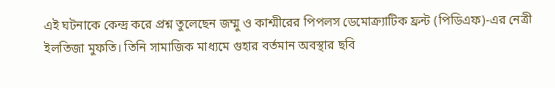এই ঘটনাকে কেন্দ্র করে প্রশ্ন তুলেছেন জম্মু ও কাশ্মীরের পিপলস ডেমোক্র্যাটিক ফ্রন্ট (পিডিএফ)-এর নেত্রী ইলতিজা মুফতি। তিনি সামাজিক মাধ্যমে গুহার বর্তমান অবস্থার ছবি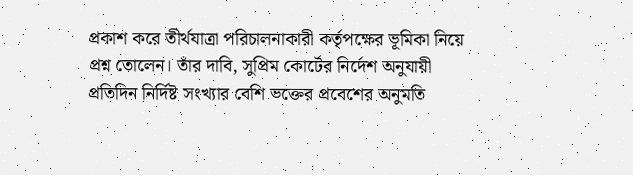প্রকাশ করে তীর্থযাত্রা পরিচালনাকারী কর্তৃপক্ষের ভূমিকা নিয়ে প্রশ্ন তোলেন। তাঁর দাবি, সুপ্রিম কোর্টের নির্দেশ অনুযায়ী প্রতিদিন নির্দিষ্ট সংখ্যার বেশি ভক্তের প্রবেশের অনুমতি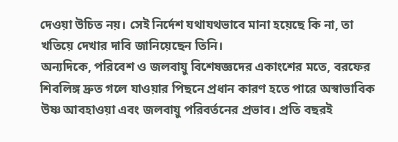দেওয়া উচিত নয়। সেই নির্দেশ যথাযথভাবে মানা হয়েছে কি না, তা খতিয়ে দেখার দাবি জানিয়েছেন তিনি।
অন্যদিকে, পরিবেশ ও জলবায়ু বিশেষজ্ঞদের একাংশের মতে, বরফের শিবলিঙ্গ দ্রুত গলে যাওয়ার পিছনে প্রধান কারণ হতে পারে অস্বাভাবিক উষ্ণ আবহাওয়া এবং জলবায়ু পরিবর্তনের প্রভাব। প্রতি বছরই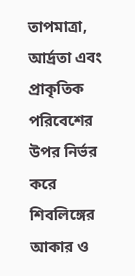তাপমাত্রা, আর্দ্রতা এবং প্রাকৃতিক পরিবেশের উপর নির্ভর করে শিবলিঙ্গের আকার ও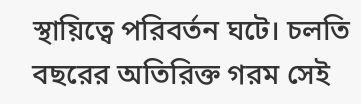স্থায়িত্বে পরিবর্তন ঘটে। চলতি বছরের অতিরিক্ত গরম সেই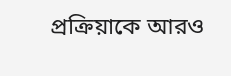প্রক্রিয়াকে আরও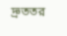দ্রুততর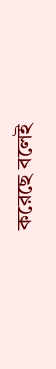করেছে বলেই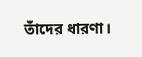তাঁদের ধারণা।